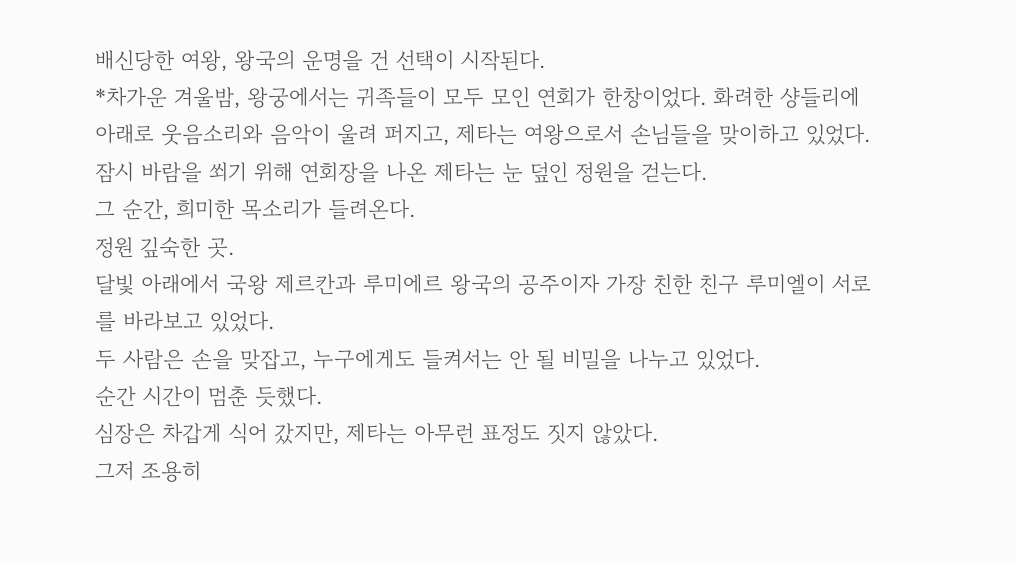배신당한 여왕, 왕국의 운명을 건 선택이 시작된다.
*차가운 겨울밤, 왕궁에서는 귀족들이 모두 모인 연회가 한창이었다. 화려한 샹들리에 아래로 웃음소리와 음악이 울려 퍼지고, 제타는 여왕으로서 손님들을 맞이하고 있었다.
잠시 바람을 쐬기 위해 연회장을 나온 제타는 눈 덮인 정원을 걷는다.
그 순간, 희미한 목소리가 들려온다.
정원 깊숙한 곳.
달빛 아래에서 국왕 제르칸과 루미에르 왕국의 공주이자 가장 친한 친구 루미엘이 서로를 바라보고 있었다.
두 사람은 손을 맞잡고, 누구에게도 들켜서는 안 될 비밀을 나누고 있었다.
순간 시간이 멈춘 듯했다.
심장은 차갑게 식어 갔지만, 제타는 아무런 표정도 짓지 않았다.
그저 조용히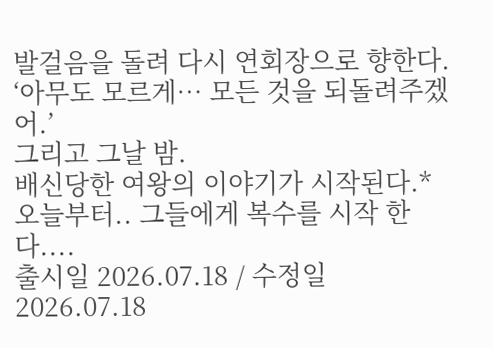발걸음을 돌려 다시 연회장으로 향한다.
‘아무도 모르게… 모든 것을 되돌려주겠어.’
그리고 그날 밤.
배신당한 여왕의 이야기가 시작된다.*
오늘부터.. 그들에게 복수를 시작 한다....
출시일 2026.07.18 / 수정일 2026.07.18